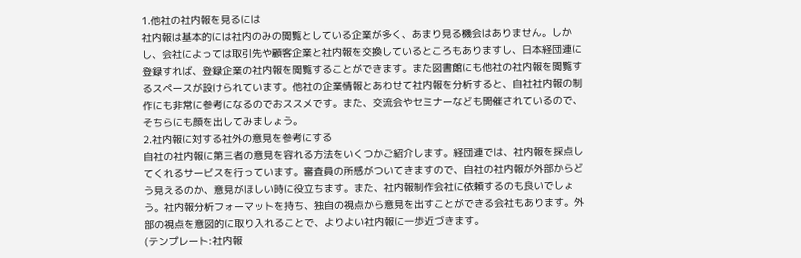1.他社の社内報を見るには
社内報は基本的には社内のみの閲覧としている企業が多く、あまり見る機会はありません。しかし、会社によっては取引先や顧客企業と社内報を交換しているところもありますし、日本経団連に登録すれば、登録企業の社内報を閲覧することができます。また図書館にも他社の社内報を閲覧するスペースが設けられています。他社の企業情報とあわせて社内報を分析すると、自社社内報の制作にも非常に参考になるのでおススメです。また、交流会やセミナーなども開催されているので、そちらにも顔を出してみましょう。
2.社内報に対する社外の意見を参考にする
自社の社内報に第三者の意見を容れる方法をいくつかご紹介します。経団連では、社内報を採点してくれるサービスを行っています。審査員の所感がついてきますので、自社の社内報が外部からどう見えるのか、意見がほしい時に役立ちます。また、社内報制作会社に依頼するのも良いでしょう。社内報分析フォーマットを持ち、独自の視点から意見を出すことができる会社もあります。外部の視点を意図的に取り入れることで、よりよい社内報に一歩近づきます。
(テンプレート:社内報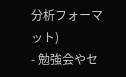分析フォーマット)
- 勉強会やセ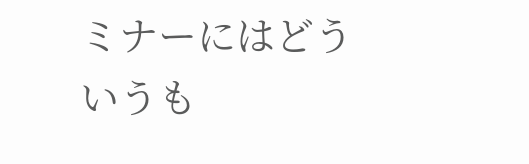ミナーにはどういうも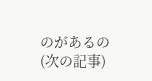のがあるの (次の記事)